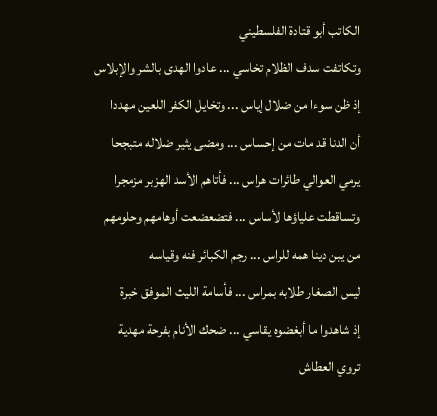الكاتب أبو قتادة الفلسطيني
وتكاتفت سدف الظلام تخاسي ... عادوا الهدى بالشر والإبلاس
إذ ظن سوءا من ضلال إياس ... وتخايل الكفر اللعين مهددا
أن الدنا قد مات من إحساس ... ومضى يثير ضلاله متبجحا
يرمي العوالي طائرات هراس ... فأتاهم الأسد الهزبر مزمجرا
وتساقطت علياؤها لأساس ... فتضعضعت أوهامهم وحلومهم
من يبن دينا همه للراس ... رجم الكبائر فنه وقياسه
ليس الصغار طلابه بمراس ... فأسامة الليث الموفق خبرة
إذ شاهدوا ما أبغضوه يقاسي ... ضحك الأنام بفرحة مهدية
تروي العطاش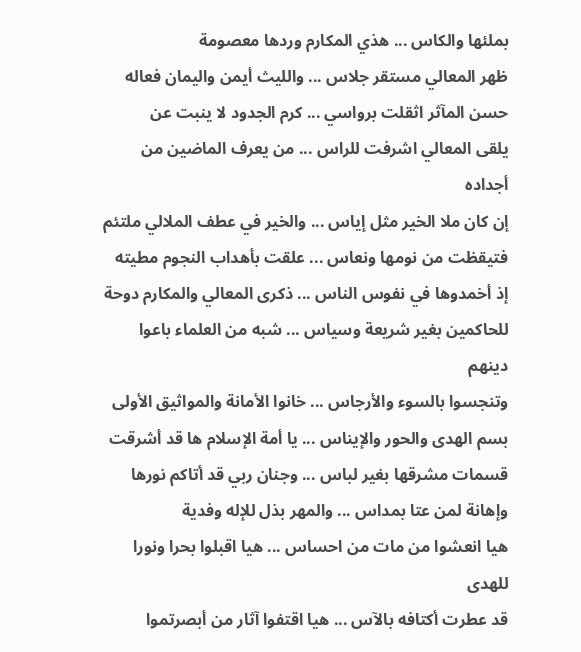بملئها والكاس ... هذي المكارم وردها معصومة
ظهر المعالي مستقر جلاس ... والليث أيمن واليمان فعاله
حسن المآثر اثقلت برواسي ... كرم الجدود لا ينبت عن
يلقى المعالي اشرفت للراس ... من يعرف الماضين من أجداده
إن كان ملا الخير مثل إياس ... والخير في عطف الملالي ملتئم
فتيقظت من نومها ونعاس ... علقت بأهداب النجوم مطيته
إذ أخمدوها في نفوس الناس ... ذكرى المعالي والمكارم دوحة
للحاكمين بغير شريعة وسياس ... شبه من العلماء باعوا دينهم
وتنجسوا بالسوء والأرجاس ... خانوا الأمانة والمواثيق الأولى
بسم الهدى والحور والإيناس ... يا أمة الإسلام ها قد أشرقت
قسمات مشرقها بغير لباس ... وجنان ربي قد أتاكم نورها
وإهانة لمن عتا بمداس ... والمهر بذل للإله وفدية
هيا انعشوا من مات من احساس ... هيا اقبلوا بحرا ونورا للهدى
قد عطرت أكتافه بالآس ... هيا اقتفوا آثار من أبصرتموا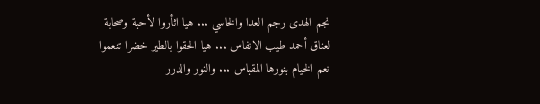نجم الهدى رجم العدا والخاسي ... هيا اثأروا لأحبة وصحابة
لعناق أحمد طيب الانفاس ... هيا الحقوا بالطير خضرا تنعموا
نعم الخيام بنورها المقباس ... والنور والدرر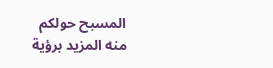المسبح حولكم
منه المزيد برؤية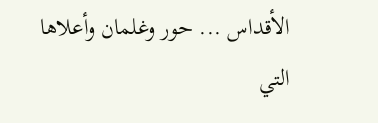الأقداس ... حور وغلمان وأعلاها التي